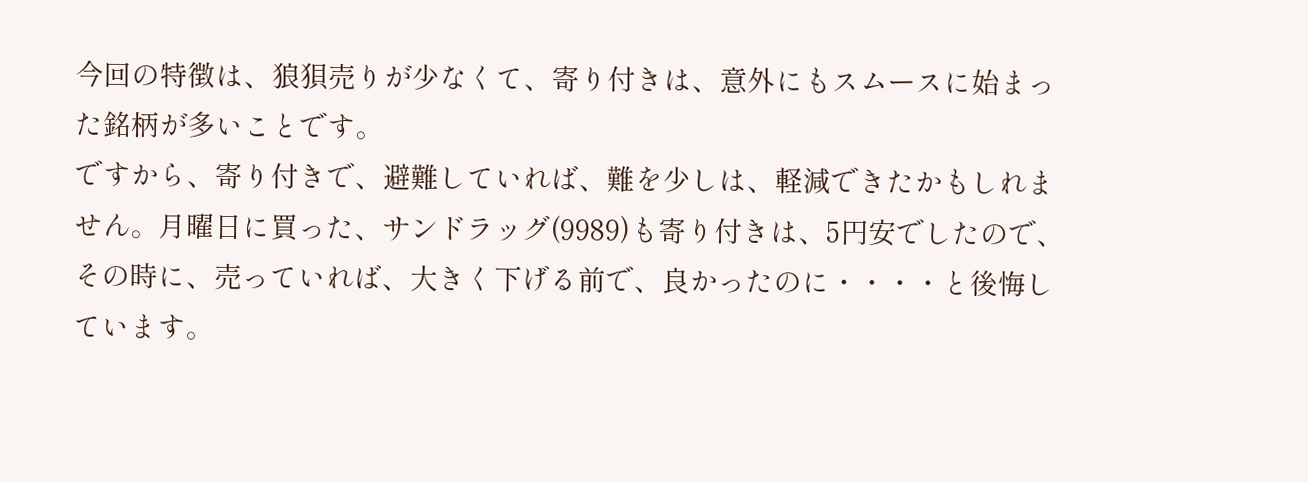今回の特徴は、狼狽売りが少なくて、寄り付きは、意外にもスムースに始まった銘柄が多いことです。
ですから、寄り付きで、避難していれば、難を少しは、軽減できたかもしれません。月曜日に買った、サンドラッグ(9989)も寄り付きは、5円安でしたので、その時に、売っていれば、大きく下げる前で、良かったのに・・・・と後悔しています。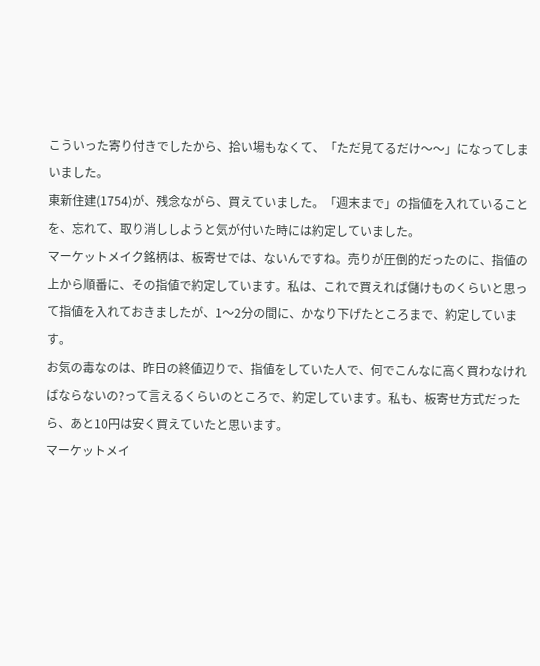こういった寄り付きでしたから、拾い場もなくて、「ただ見てるだけ〜〜」になってしまいました。
東新住建(1754)が、残念ながら、買えていました。「週末まで」の指値を入れていることを、忘れて、取り消ししようと気が付いた時には約定していました。
マーケットメイク銘柄は、板寄せでは、ないんですね。売りが圧倒的だったのに、指値の上から順番に、その指値で約定しています。私は、これで買えれば儲けものくらいと思って指値を入れておきましたが、1〜2分の間に、かなり下げたところまで、約定しています。
お気の毒なのは、昨日の終値辺りで、指値をしていた人で、何でこんなに高く買わなければならないの?って言えるくらいのところで、約定しています。私も、板寄せ方式だったら、あと10円は安く買えていたと思います。
マーケットメイ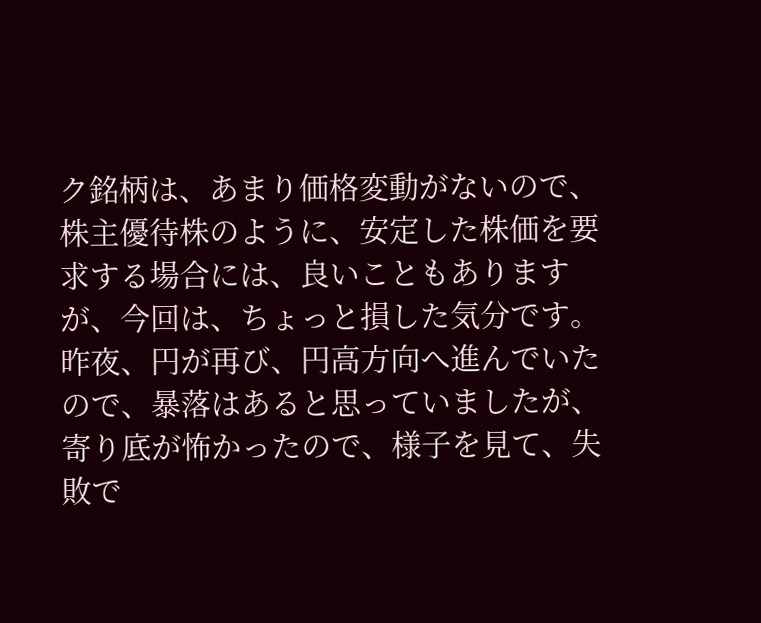ク銘柄は、あまり価格変動がないので、株主優待株のように、安定した株価を要求する場合には、良いこともありますが、今回は、ちょっと損した気分です。
昨夜、円が再び、円高方向へ進んでいたので、暴落はあると思っていましたが、寄り底が怖かったので、様子を見て、失敗で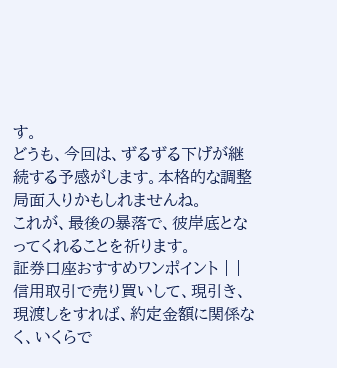す。
どうも、今回は、ずるずる下げが継続する予感がします。本格的な調整局面入りかもしれませんね。
これが、最後の暴落で、彼岸底となってくれることを祈ります。
証券口座おすすめワンポイント | |
信用取引で売り買いして、現引き、現渡しをすれば、約定金額に関係なく、いくらで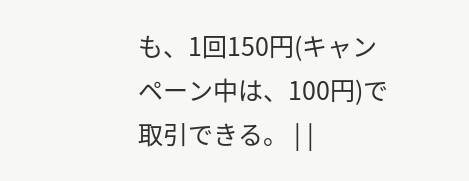も、1回150円(キャンペーン中は、100円)で取引できる。 | |